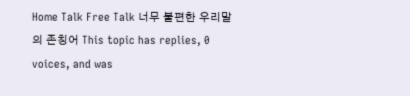Home Talk Free Talk 너무 불편한 우리말의 존칭어 This topic has replies, 0 voices, and was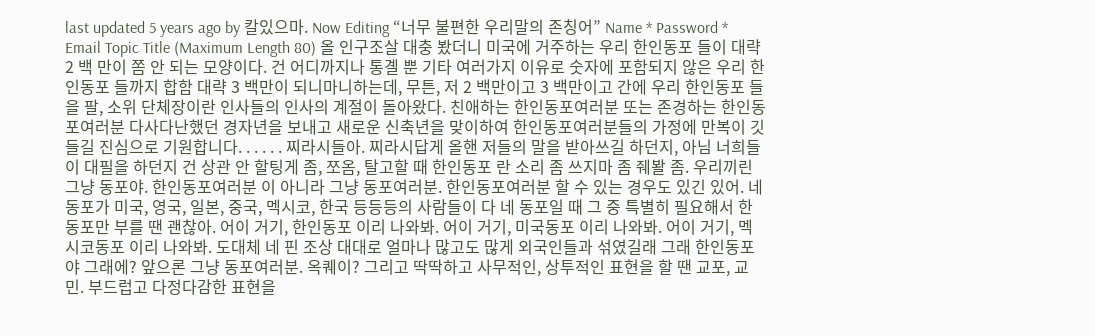last updated 5 years ago by 칼있으마. Now Editing “너무 불편한 우리말의 존칭어” Name * Password * Email Topic Title (Maximum Length 80) 올 인구조살 대충 봤더니 미국에 거주하는 우리 한인동포 들이 대략 2 백 만이 쫌 안 되는 모양이다. 건 어디까지나 통곌 뿐 기타 여러가지 이유로 숫자에 포함되지 않은 우리 한인동포 들까지 합함 대략 3 백만이 되니마니하는데, 무튼, 저 2 백만이고 3 백만이고 간에 우리 한인동포 들을 팔, 소위 단체장이란 인사들의 인사의 계절이 돌아왔다. 친애하는 한인동포여러분 또는 존경하는 한인동포여러분 다사다난했던 경자년을 보내고 새로운 신축년을 맞이하여 한인동포여러분들의 가정에 만복이 깃들길 진심으로 기원합니다. . . . . . 찌라시들아. 찌라시답게 올핸 저들의 말을 받아쓰길 하던지, 아님 너희들이 대필을 하던지 건 상관 안 할팅게 좀, 쪼옴, 탈고할 때 한인동포 란 소리 좀 쓰지마 좀 줴봘 좀. 우리끼린 그냥 동포야. 한인동포여러분 이 아니라 그냥 동포여러분. 한인동포여러분 할 수 있는 경우도 있긴 있어. 네 동포가 미국, 영국, 일본, 중국, 멕시코, 한국 등등등의 사람들이 다 네 동포일 때 그 중 특별히 필요해서 한 동포만 부를 땐 괜찮아. 어이 거기, 한인동포 이리 나와봐. 어이 거기, 미국동포 이리 나와봐. 어이 거기, 멕시코동포 이리 나와봐. 도대체 네 핀 조상 대대로 얼마나 많고도 많게 외국인들과 섞였길래 그래 한인동포야 그래에? 앞으론 그냥 동포여러분. 옥퀘이? 그리고 딱딱하고 사무적인, 상투적인 표현을 할 땐 교포, 교민. 부드럽고 다정다감한 표현을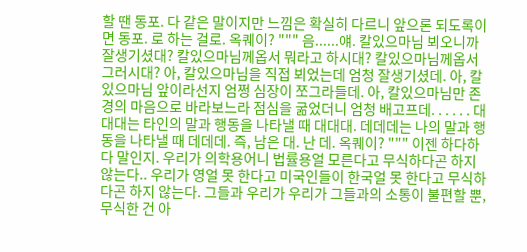할 땐 동포. 다 같은 말이지만 느낌은 확실히 다르니 앞으론 되도록이면 동포. 로 하는 걸로. 옥퀘이? """ 음......얘. 칼있으마님 뵈오니까 잘생기셨대? 칼있으마님께옵서 뭐라고 하시대? 칼있으마님께옵서 그러시대? 아, 칼있으마님을 직접 뵈었는데 엄청 잘생기셨데. 아, 칼있으마님 앞이라선지 엄쩡 심장이 쪼그라들데. 아, 칼있으마님만 존경의 마음으로 바라보느라 점심을 굶었더니 엄청 배고프데. . . . . . 대대대는 타인의 말과 행동을 나타낼 때 대대대. 데데데는 나의 말과 행동을 나타낼 때 데데데. 즉, 남은 대. 난 데. 옥퀘이? """ 이젠 하다하다 말인지. 우리가 의학용어니 법률용얼 모른다고 무식하다곤 하지 않는다.. 우리가 영얼 못 한다고 미국인들이 한국얼 못 한다고 무식하다곤 하지 않는다. 그들과 우리가 우리가 그들과의 소통이 불편할 뿐, 무식한 건 아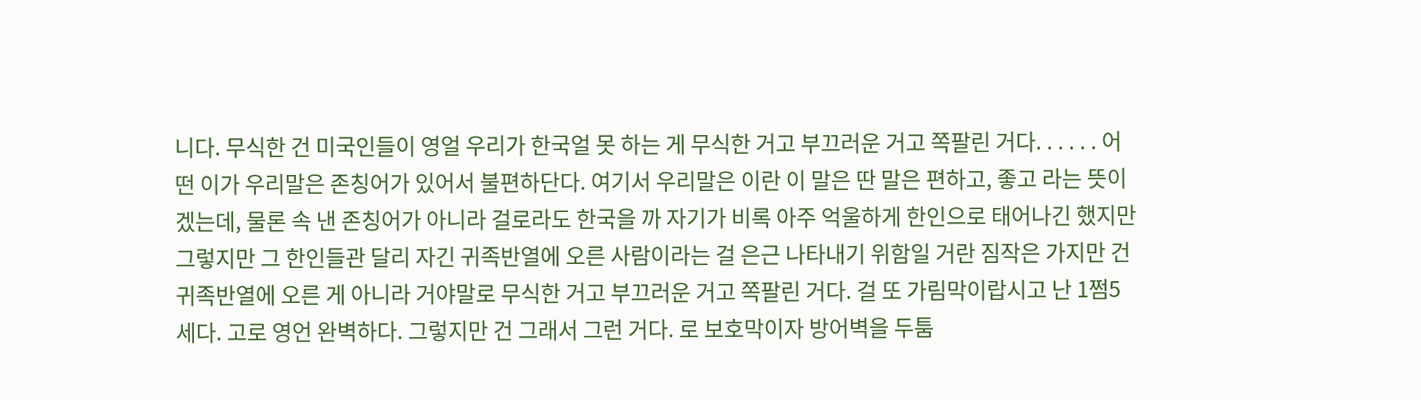니다. 무식한 건 미국인들이 영얼 우리가 한국얼 못 하는 게 무식한 거고 부끄러운 거고 쪽팔린 거다. . . . . . 어떤 이가 우리말은 존칭어가 있어서 불편하단다. 여기서 우리말은 이란 이 말은 딴 말은 편하고, 좋고 라는 뜻이겠는데, 물론 속 낸 존칭어가 아니라 걸로라도 한국을 까 자기가 비록 아주 억울하게 한인으로 태어나긴 했지만 그렇지만 그 한인들관 달리 자긴 귀족반열에 오른 사람이라는 걸 은근 나타내기 위함일 거란 짐작은 가지만 건 귀족반열에 오른 게 아니라 거야말로 무식한 거고 부끄러운 거고 쪽팔린 거다. 걸 또 가림막이랍시고 난 1쩜5세다. 고로 영언 완벽하다. 그렇지만 건 그래서 그런 거다. 로 보호막이자 방어벽을 두툼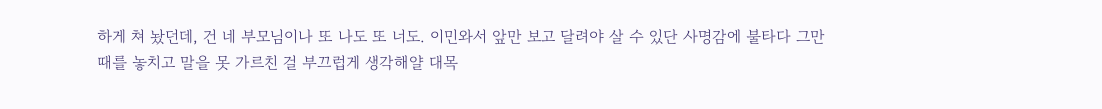하게 쳐 놨던데, 건 네 부모님이나 또 나도 또 너도. 이민와서 앞만 보고 달려야 살 수 있단 사명감에 불타다 그만 때를 놓치고 말을 못 가르친 걸 부끄럽게 생각해얄 대목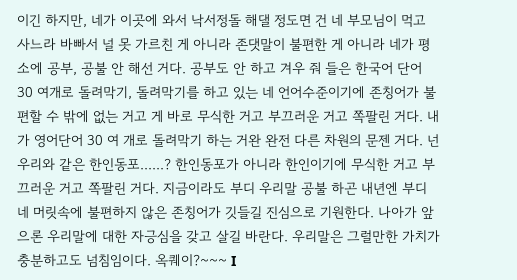이긴 하지만, 네가 이곳에 와서 낙서정돌 해댈 정도면 건 네 부모님이 먹고 사느라 바빠서 널 못 가르친 게 아니라 존댓말이 불편한 게 아니라 네가 평소에 공부, 공불 안 해선 거다. 공부도 안 하고 겨우 줘 들은 한국어 단어 30 여개로 돌려막기, 돌려막기를 하고 있는 네 언어수준이기에 존칭어가 불편할 수 밖에 없는 거고 게 바로 무식한 거고 부끄러운 거고 쪽팔린 거다. 내가 영어단어 30 여 개로 돌려막기 하는 거완 완전 다른 차원의 문젠 거다. 넌 우리와 같은 한인동포......? 한인동포가 아니라 한인이기에 무식한 거고 부끄러운 거고 쪽팔린 거다. 지금이라도 부디 우리말 공불 하곤 내년엔 부디 네 머릿속에 불편하지 않은 존칭어가 깃들길 진심으로 기원한다. 나아가 앞으론 우리말에 대한 자긍심을 갖고 살길 바란다. 우리말은 그럴만한 가치가 충분하고도 넘침임이다. 옥퀘이?~~~ I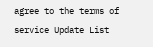agree to the terms of service Update List